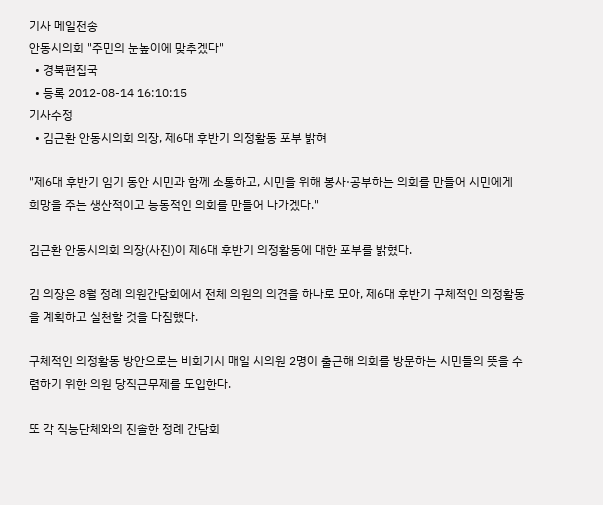기사 메일전송
안동시의회 "주민의 눈높이에 맞추겠다"
  • 경북편집국
  • 등록 2012-08-14 16:10:15
기사수정
  • 김근환 안동시의회 의장, 제6대 후반기 의정활동 포부 밝혀

"제6대 후반기 임기 동안 시민과 함께 소통하고, 시민을 위해 봉사·공부하는 의회를 만들어 시민에게 희망을 주는 생산적이고 능동적인 의회를 만들어 나가겠다."

김근환 안동시의회 의장(사진)이 제6대 후반기 의정활동에 대한 포부를 밝혔다.

김 의장은 8월 정례 의원간담회에서 전체 의원의 의견을 하나로 모아, 제6대 후반기 구체적인 의정활동을 계획하고 실천할 것을 다짐했다.

구체적인 의정활동 방안으로는 비회기시 매일 시의원 2명이 출근해 의회를 방문하는 시민들의 뜻을 수렴하기 위한 의원 당직근무제를 도입한다.

또 각 직능단체와의 진솔한 정례 간담회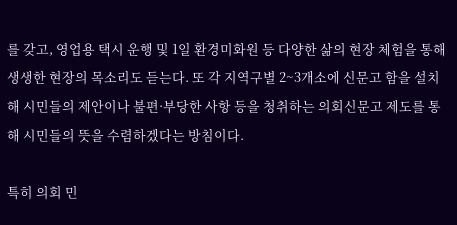를 갖고, 영업용 택시 운행 및 1일 환경미화원 등 다양한 삶의 현장 체험을 통해 생생한 현장의 목소리도 듣는다. 또 각 지역구별 2~3개소에 신문고 함을 설치해 시민들의 제안이나 불편·부당한 사항 등을 청취하는 의회신문고 제도를 통해 시민들의 뜻을 수렴하겠다는 방침이다.

특히 의회 민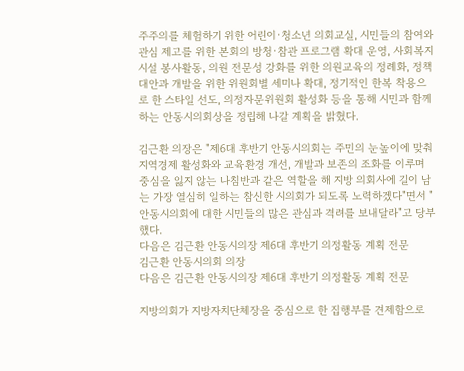주주의를 체험하기 위한 어린이·청소년 의회교실, 시민들의 참여와 관심 제고를 위한 본회의 방청·참관 프로그램 확대 운영, 사회복지시설 봉사활동, 의원 전문성 강화를 위한 의원교육의 정례화, 정책대안과 개발을 위한 위원회별 세미나 확대, 정기적인 한복 착용으로 한 스타일 선도, 의정자문위원회 활성화 등을 통해 시민과 함께하는 안동시의회상을 정립해 나갈 계획을 밝혔다.

김근환 의장은 "제6대 후반기 안동시의회는 주민의 눈높이에 맞춰 지역경제 활성화와 교육환경 개선, 개발과 보존의 조화를 이루며 중심을 잃지 않는 나침반과 같은 역할을 해 지방 의회사에 길이 남는 가장 열심히 일하는 참신한 시의회가 되도록 노력하겠다"면서 "안동시의회에 대한 시민들의 많은 관심과 격려를 보내달라"고 당부했다.
다음은 김근환 안동시의장 제6대 후반기 의정활동 계획 전문
김근환 안동시의회 의장
다음은 김근환 안동시의장 제6대 후반기 의정활동 계획 전문

지방의회가 지방자치단체장을 중심으로 한 집행부를 견제함으로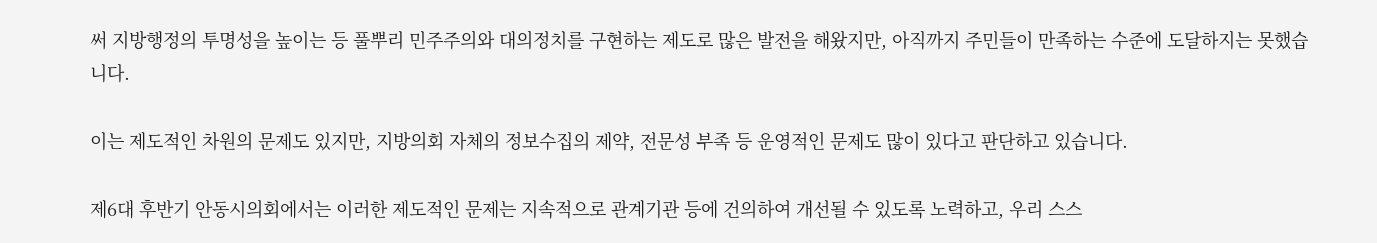써 지방행정의 투명성을 높이는 등 풀뿌리 민주주의와 대의정치를 구현하는 제도로 많은 발전을 해왔지만, 아직까지 주민들이 만족하는 수준에 도달하지는 못했습니다.

이는 제도적인 차원의 문제도 있지만, 지방의회 자체의 정보수집의 제약, 전문성 부족 등 운영적인 문제도 많이 있다고 판단하고 있습니다.

제6대 후반기 안동시의회에서는 이러한 제도적인 문제는 지속적으로 관계기관 등에 건의하여 개선될 수 있도록 노력하고, 우리 스스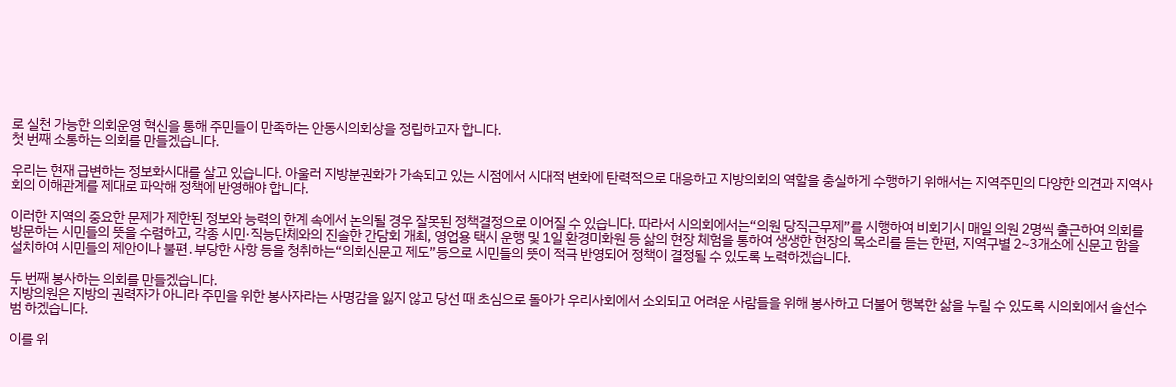로 실천 가능한 의회운영 혁신을 통해 주민들이 만족하는 안동시의회상을 정립하고자 합니다.
첫 번째 소통하는 의회를 만들겠습니다.

우리는 현재 급변하는 정보화시대를 살고 있습니다. 아울러 지방분권화가 가속되고 있는 시점에서 시대적 변화에 탄력적으로 대응하고 지방의회의 역할을 충실하게 수행하기 위해서는 지역주민의 다양한 의견과 지역사회의 이해관계를 제대로 파악해 정책에 반영해야 합니다.

이러한 지역의 중요한 문제가 제한된 정보와 능력의 한계 속에서 논의될 경우 잘못된 정책결정으로 이어질 수 있습니다. 따라서 시의회에서는“의원 당직근무제”를 시행하여 비회기시 매일 의원 2명씩 출근하여 의회를 방문하는 시민들의 뜻을 수렴하고, 각종 시민·직능단체와의 진솔한 간담회 개최, 영업용 택시 운행 및 1일 환경미화원 등 삶의 현장 체험을 통하여 생생한 현장의 목소리를 듣는 한편, 지역구별 2~3개소에 신문고 함을 설치하여 시민들의 제안이나 불편․부당한 사항 등을 청취하는“의회신문고 제도”등으로 시민들의 뜻이 적극 반영되어 정책이 결정될 수 있도록 노력하겠습니다.

두 번째 봉사하는 의회를 만들겠습니다.
지방의원은 지방의 권력자가 아니라 주민을 위한 봉사자라는 사명감을 잃지 않고 당선 때 초심으로 돌아가 우리사회에서 소외되고 어려운 사람들을 위해 봉사하고 더불어 행복한 삶을 누릴 수 있도록 시의회에서 솔선수범 하겠습니다.

이를 위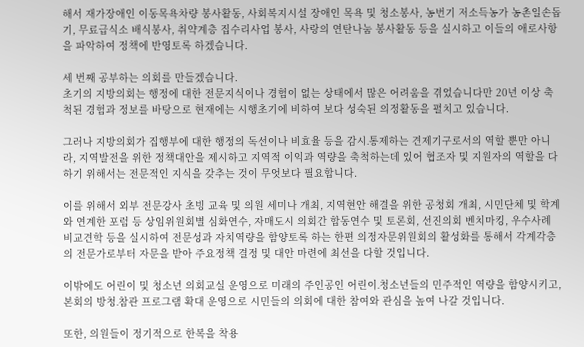해서 재가장애인 이동목욕차량 봉사활동, 사회복지시설 장애인 목욕 및 청소봉사, 농번기 저소득농가 농촌일손돕기, 무료급식소 배식봉사, 취약계층 집수리사업 봉사, 사랑의 연탄나눔 봉사활동 등을 실시하고 이들의 애로사항을 파악하여 정책에 반영토록 하겠습니다.

세 번째 공부하는 의회를 만들겠습니다.
초기의 지방의회는 행정에 대한 전문지식이나 경험이 없는 상태에서 많은 어려움을 겪었습니다만 20년 이상 축척된 경험과 정보를 바탕으로 현재에는 시행초기에 비하여 보다 성숙된 의정활동을 펼치고 있습니다.

그러나 지방의회가 집행부에 대한 행정의 독선이나 비효율 등을 감시․통제하는 견제기구로서의 역할 뿐만 아니라, 지역발전을 위한 정책대안을 제시하고 지역적 이익과 역량을 축척하는데 있어 협조자 및 지원자의 역할을 다하기 위해서는 전문적인 지식을 갖추는 것이 무엇보다 필요합니다.

이를 위해서 외부 전문강사 초빙 교육 및 의원 세미나 개최, 지역현안 해결을 위한 공청회 개최, 시민단체 및 학계와 연계한 포럼 등 상임위원회별 심화연수, 자매도시 의회간 합동연수 및 토론회, 선진의회 벤치마킹, 우수사례 비교견학 등을 실시하여 전문성과 자치역량을 함양토록 하는 한편 의정자문위원회의 활성화를 통해서 각계각층의 전문가로부터 자문을 받아 주요정책 결정 및 대안 마련에 최선을 다할 것입니다.

이밖에도 어린이 및 청소년 의회교실 운영으로 미래의 주인공인 어린이․청소년들의 민주적인 역량을 함양시키고, 본회의 방청․참관 프로그램 확대 운영으로 시민들의 의회에 대한 참여와 관심을 높여 나갈 것입니다.

또한, 의원들이 정기적으로 한복을 착용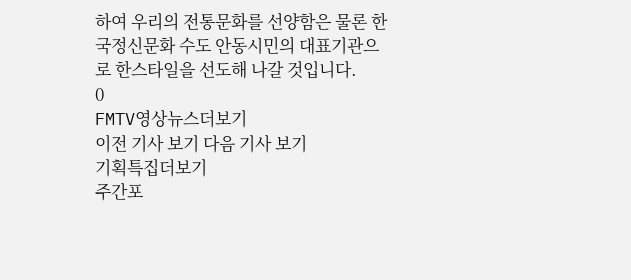하여 우리의 전통문화를 선양함은 물론 한국정신문화 수도 안동시민의 대표기관으로 한스타일을 선도해 나갈 것입니다.
0
FMTV영상뉴스더보기
이전 기사 보기 다음 기사 보기
기획특집더보기
주간포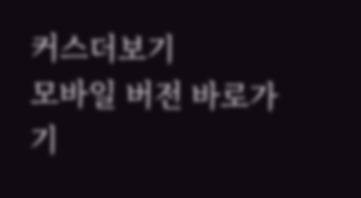커스더보기
모바일 버전 바로가기